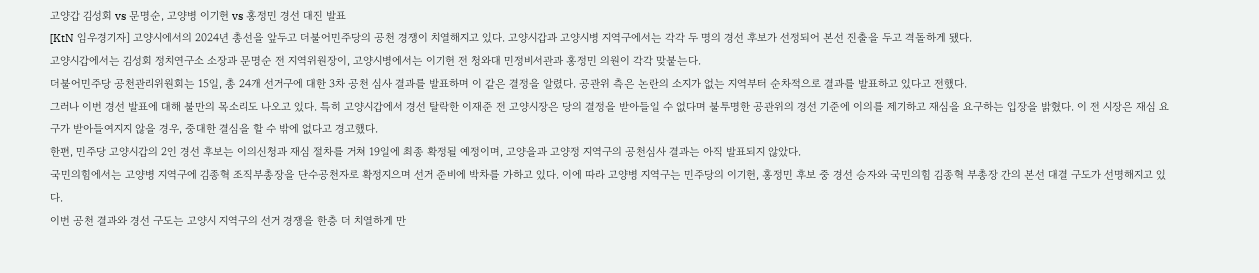고양갑 김성회 vs 문명순, 고양병 이기헌 vs 홍정민 경선 대진 발표
[KtN 임우경기자] 고양시에서의 2024년 총선을 앞두고 더불어민주당의 공천 경쟁이 치열해지고 있다. 고양시갑과 고양시병 지역구에서는 각각 두 명의 경선 후보가 선정되어 본선 진출을 두고 격돌하게 됐다.
고양시갑에서는 김성회 정치연구소 소장과 문명순 전 지역위원장이, 고양시병에서는 이기헌 전 청와대 민정비서관과 홍정민 의원이 각각 맞붙는다.
더불어민주당 공천관리위원회는 15일, 총 24개 선거구에 대한 3차 공천 심사 결과를 발표하며 이 같은 결정을 알렸다. 공관위 측은 논란의 소지가 없는 지역부터 순차적으로 결과를 발표하고 있다고 전했다.
그러나 이번 경선 발표에 대해 불만의 목소리도 나오고 있다. 특히 고양시갑에서 경선 탈락한 이재준 전 고양시장은 당의 결정을 받아들일 수 없다며 불투명한 공관위의 경선 기준에 이의를 제기하고 재심을 요구하는 입장을 밝혔다. 이 전 시장은 재심 요구가 받아들여지지 않을 경우, 중대한 결심을 할 수 밖에 없다고 경고했다.
한편, 민주당 고양시갑의 2인 경선 후보는 이의신청과 재심 절차를 거쳐 19일에 최종 확정될 예정이며, 고양을과 고양정 지역구의 공천심사 결과는 아직 발표되지 않았다.
국민의힘에서는 고양병 지역구에 김종혁 조직부총장을 단수공천자로 확정지으며 선거 준비에 박차를 가하고 있다. 이에 따라 고양병 지역구는 민주당의 이기헌, 홍정민 후보 중 경선 승자와 국민의힘 김종혁 부총장 간의 본선 대결 구도가 선명해지고 있다.
이번 공천 결과와 경선 구도는 고양시 지역구의 선거 경쟁을 한층 더 치열하게 만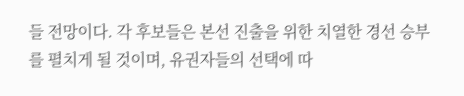들 전망이다. 각 후보들은 본선 진출을 위한 치열한 경선 승부를 펼치게 될 것이며, 유권자들의 선택에 따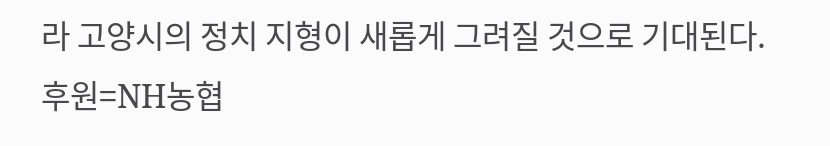라 고양시의 정치 지형이 새롭게 그려질 것으로 기대된다.
후원=NH농협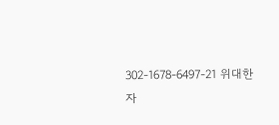302-1678-6497-21 위대한자